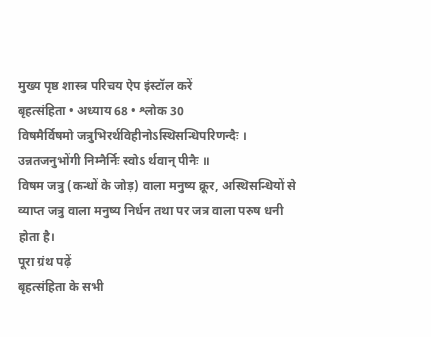मुख्य पृष्ठ शास्त्र परिचय ऐप इंस्टॉल करें
बृहत्संहिता • अध्याय 68 • श्लोक 30
विषमैर्विषमो जत्रुभिरर्थविहीनोऽस्थिसन्धिपरिणन्दैः । उन्नतजनुभोंगी निम्नैर्निः स्वोऽ र्थवान् पीनैः ॥
विषम जत्रु (कन्धों के जोड़) वाला मनुष्य क्रूर, अस्थिसन्धियों से व्याप्त जत्रु वाला मनुष्य निर्धन तथा पर जत्र वाला परुष धनी होता है।
पूरा ग्रंथ पढ़ें
बृहत्संहिता के सभी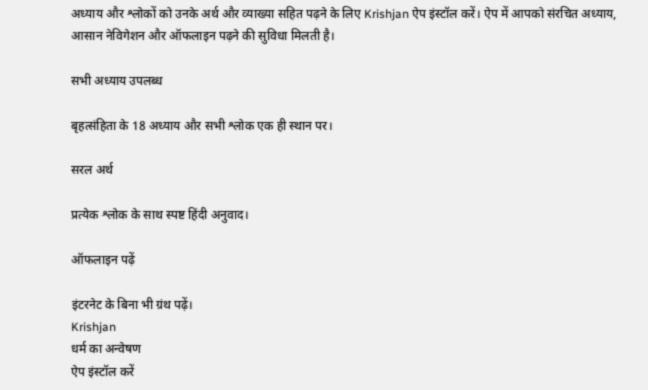अध्याय और श्लोकों को उनके अर्थ और व्याख्या सहित पढ़ने के लिए Krishjan ऐप इंस्टॉल करें। ऐप में आपको संरचित अध्याय, आसान नेविगेशन और ऑफलाइन पढ़ने की सुविधा मिलती है।

सभी अध्याय उपलब्ध

बृहत्संहिता के 18 अध्याय और सभी श्लोक एक ही स्थान पर।

सरल अर्थ

प्रत्येक श्लोक के साथ स्पष्ट हिंदी अनुवाद।

ऑफलाइन पढ़ें

इंटरनेट के बिना भी ग्रंथ पढ़ें।
Krishjan
धर्म का अन्वेषण
ऐप इंस्टॉल करें